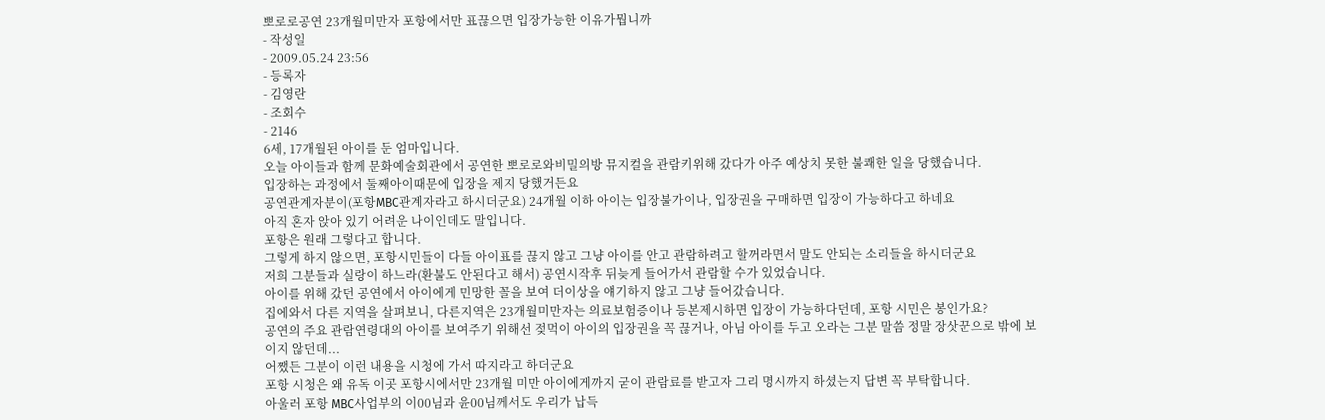뽀로로공연 23개월미만자 포항에서만 표끊으면 입장가능한 이유가뭡니까
- 작성일
- 2009.05.24 23:56
- 등록자
- 김영란
- 조회수
- 2146
6세, 17개월된 아이를 둔 엄마입니다.
오늘 아이들과 함께 문화예술회관에서 공연한 뽀로로와비밀의방 뮤지컬을 관람키위해 갔다가 아주 예상치 못한 불쾌한 일을 당했습니다.
입장하는 과정에서 둘째아이때문에 입장을 제지 당했거든요
공연관계자분이(포항MBC관계자라고 하시더군요) 24개월 이하 아이는 입장불가이나, 입장권을 구매하면 입장이 가능하다고 하네요
아직 혼자 앉아 있기 어려운 나이인데도 말입니다.
포항은 원래 그렇다고 합니다.
그렇게 하지 않으면, 포항시민들이 다들 아이표를 끊지 않고 그냥 아이를 안고 관람하려고 할꺼라면서 말도 안되는 소리들을 하시더군요
저희 그분들과 실랑이 하느라(환불도 안된다고 해서) 공연시작후 뒤늦게 들어가서 관람할 수가 있었습니다.
아이를 위해 갔던 공연에서 아이에게 민망한 꼴을 보여 더이상을 얘기하지 않고 그냥 들어갔습니다.
집에와서 다른 지역을 살펴보니, 다른지역은 23개월미만자는 의료보험증이나 등본제시하면 입장이 가능하다던데, 포항 시민은 봉인가요?
공연의 주요 관람연령대의 아이를 보여주기 위해선 젖먹이 아이의 입장권을 꼭 끊거나, 아님 아이를 두고 오라는 그분 말씀 정말 장삿꾼으로 밖에 보이지 않던데...
어쨌든 그분이 이런 내용을 시청에 가서 따지라고 하더군요
포항 시청은 왜 유독 이곳 포항시에서만 23개월 미만 아이에게까지 굳이 관람료를 받고자 그리 명시까지 하셨는지 답변 꼭 부탁합니다.
아울러 포항 MBC사업부의 이00님과 윤00님께서도 우리가 납득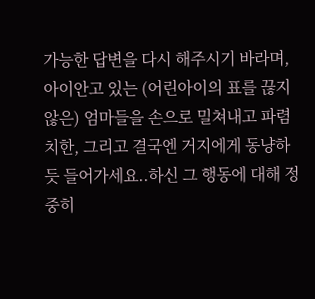가능한 답변을 다시 해주시기 바라며, 아이안고 있는 (어린아이의 표를 끊지않은) 엄마들을 손으로 밀쳐내고 파렴치한, 그리고 결국엔 거지에게 동냥하듯 들어가세요..하신 그 행동에 대해 정중히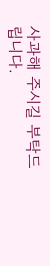사과해 주시길 부탁드립니다.